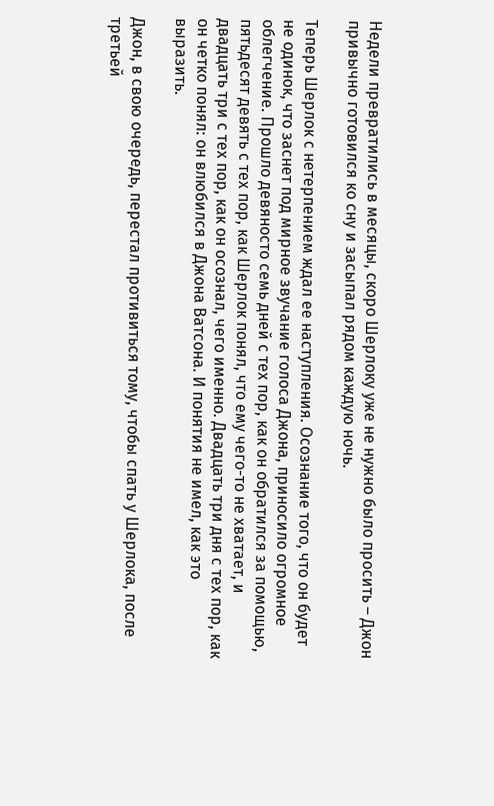Недели превратились в месяцы, скоро Шерлоку уже не нужно было просить – Джон привычно готовился ко сну и засыпал рядом каждую ночь.

Теперь Шерлок с нетерпением ждал ее наступления. Осознание того, что он будет не одинок, что заснет под мирное звучание голоса Джона, приносило огромное облегчение. Прошло девяносто семь дней с тех пор, как он обратился за помощью, пятьдесят девять с тех пор, как Шерлок понял, что ему чего-то не хватает, и двадцать три с тех пор, как он осознал, чего именно. Двадцать три дня с тех пор, как он четко понял: он влюбился в Джона Ватсона. И понятия не имел, как это выразить.

Джон, в свою очередь, перестал противиться тому, чтобы спать у Шерлока, после третьей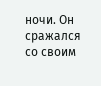ночи. Он сражался со своим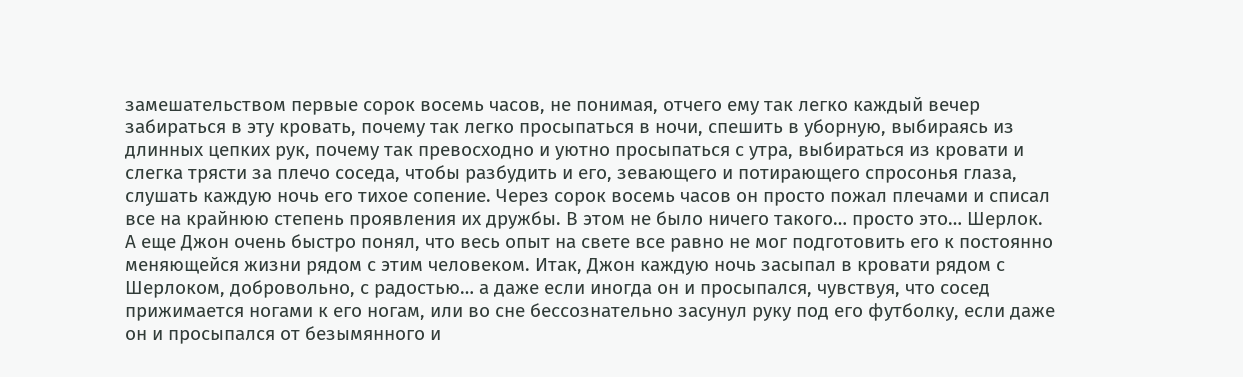замешательством первые сорок восемь часов, не понимая, отчего ему так легко каждый вечер забираться в эту кровать, почему так легко просыпаться в ночи, спешить в уборную, выбираясь из длинных цепких рук, почему так превосходно и уютно просыпаться с утра, выбираться из кровати и слегка трясти за плечо соседа, чтобы разбудить и его, зевающего и потирающего спросонья глаза, слушать каждую ночь его тихое сопение. Через сорок восемь часов он просто пожал плечами и списал все на крайнюю степень проявления их дружбы. В этом не было ничего такого… просто это… Шерлок. А еще Джон очень быстро понял, что весь опыт на свете все равно не мог подготовить его к постоянно меняющейся жизни рядом с этим человеком. Итак, Джон каждую ночь засыпал в кровати рядом с Шерлоком, добровольно, с радостью… а даже если иногда он и просыпался, чувствуя, что сосед прижимается ногами к его ногам, или во сне бессознательно засунул руку под его футболку, если даже он и просыпался от безымянного и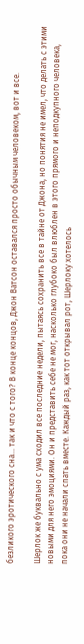безликого эротического сна… так и что с того? В конце концов, Джон Ватсон оставался просто обычным человеком, вот и все.

Шерлок же буквально с ума сходил все последние недели, пытаясь сохранить все в тайне от Джона, но понятия не имел, что делать с этими новыми для него эмоциями. Он и представить себе не мог, насколько глубоко был влюблен в этого прямого и неподкупного человека, пока они не начали спать вместе. Каждый раз, как тот открывал рот, Шерлоку хотелось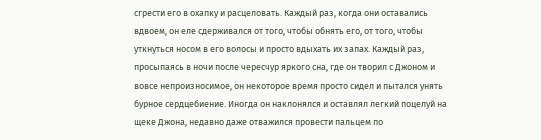сгрести его в охапку и расцеловать. Каждый раз, когда они оставались вдвоем, он еле сдерживался от того, чтобы обнять его, от того, чтобы уткнуться носом в его волосы и просто вдыхать их запах. Каждый раз, просыпаясь в ночи после чересчур яркого сна, где он творил с Джоном и вовсе непроизносимое, он некоторое время просто сидел и пытался унять бурное сердцебиение. Иногда он наклонялся и оставлял легкий поцелуй на щеке Джона, недавно даже отважился провести пальцем по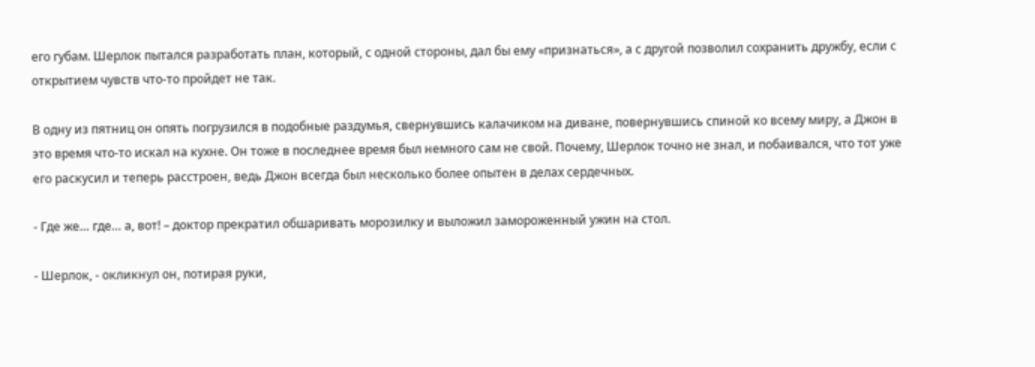его губам. Шерлок пытался разработать план, который, с одной стороны, дал бы ему «признаться», а с другой позволил сохранить дружбу, если с открытием чувств что-то пройдет не так.

В одну из пятниц он опять погрузился в подобные раздумья, свернувшись калачиком на диване, повернувшись спиной ко всему миру, а Джон в это время что-то искал на кухне. Он тоже в последнее время был немного сам не свой. Почему, Шерлок точно не знал, и побаивался, что тот уже его раскусил и теперь расстроен, ведь Джон всегда был несколько более опытен в делах сердечных.

- Где же… где… а, вот! – доктор прекратил обшаривать морозилку и выложил замороженный ужин на стол.

- Шерлок, - окликнул он, потирая руки,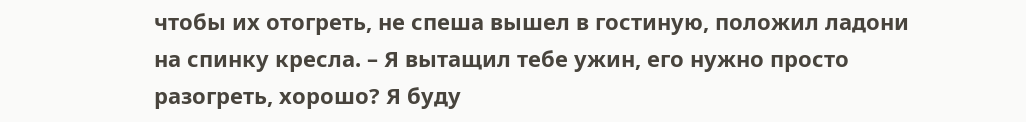чтобы их отогреть, не спеша вышел в гостиную, положил ладони на спинку кресла. – Я вытащил тебе ужин, его нужно просто разогреть, хорошо? Я буду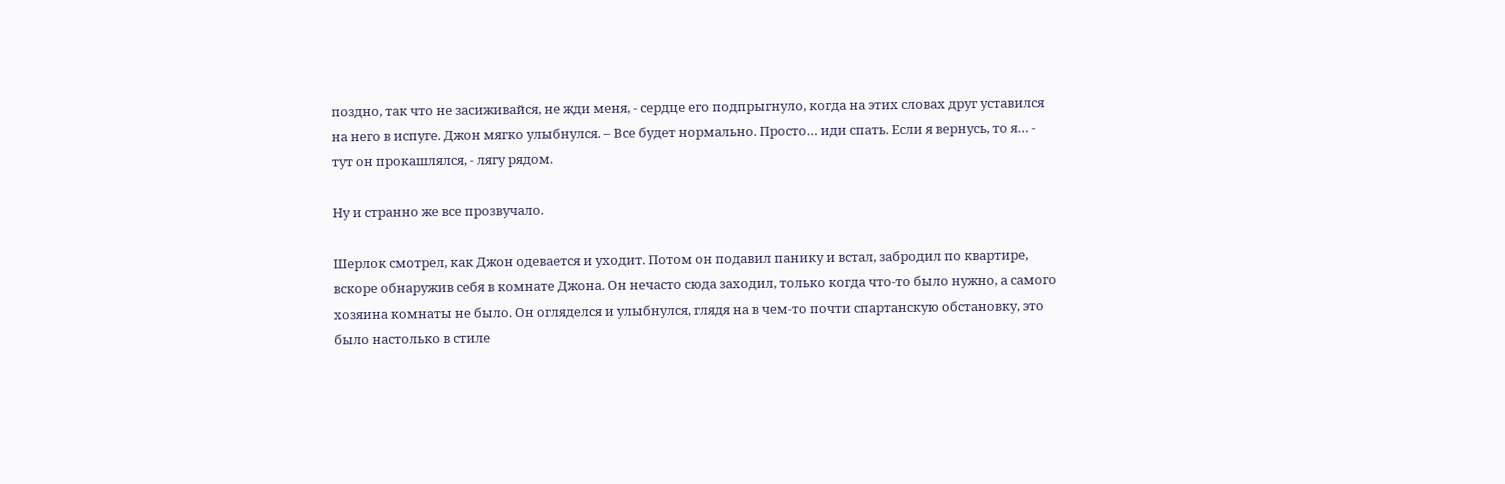поздно, так что не засиживайся, не жди меня, - сердце его подпрыгнуло, когда на этих словах друг уставился на него в испуге. Джон мягко улыбнулся. – Все будет нормально. Просто… иди спать. Если я вернусь, то я… - тут он прокашлялся, - лягу рядом.

Ну и странно же все прозвучало.

Шерлок смотрел, как Джон одевается и уходит. Потом он подавил панику и встал, забродил по квартире, вскоре обнаружив себя в комнате Джона. Он нечасто сюда заходил, только когда что-то было нужно, а самого хозяина комнаты не было. Он огляделся и улыбнулся, глядя на в чем-то почти спартанскую обстановку, это было настолько в стиле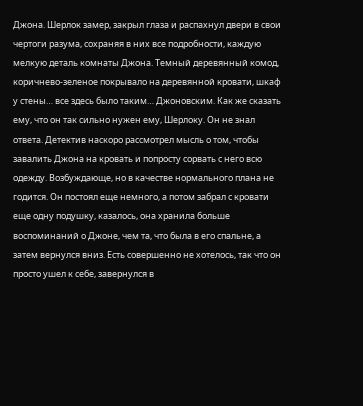Джона. Шерлок замер, закрыл глаза и распахнул двери в свои чертоги разума, сохраняя в них все подробности, каждую мелкую деталь комнаты Джона. Темный деревянный комод, коричнево-зеленое покрывало на деревянной кровати, шкаф у стены… все здесь было таким… Джоновским. Как же сказать ему, что он так сильно нужен ему, Шерлоку. Он не знал ответа. Детектив наскоро рассмотрел мысль о том, чтобы завалить Джона на кровать и попросту сорвать с него всю одежду. Возбуждающе, но в качестве нормального плана не годится. Он постоял еще немного, а потом забрал с кровати еще одну подушку, казалось, она хранила больше воспоминаний о Джоне, чем та, что была в его спальне, а затем вернулся вниз. Есть совершенно не хотелось, так что он просто ушел к себе, завернулся в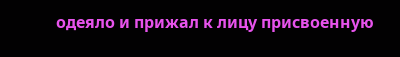одеяло и прижал к лицу присвоенную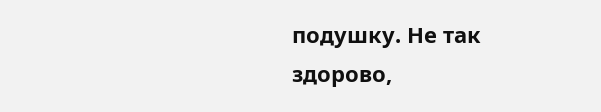подушку. Не так здорово,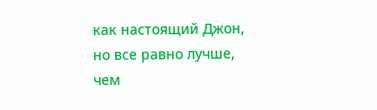как настоящий Джон, но все равно лучше, чем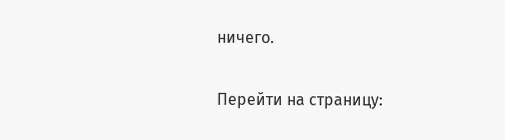ничего.

Перейти на страницу: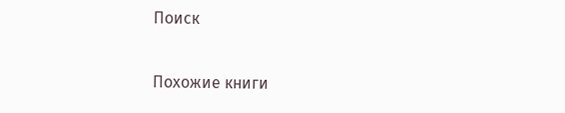Поиск

Похожие книги